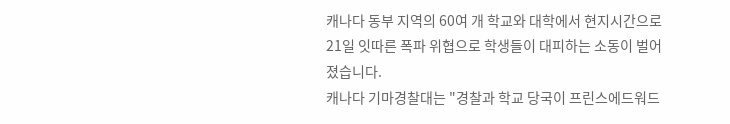캐나다 동부 지역의 60여 개 학교와 대학에서 현지시간으로 21일 잇따른 폭파 위협으로 학생들이 대피하는 소동이 벌어졌습니다.
캐나다 기마경찰대는 "경찰과 학교 당국이 프린스에드워드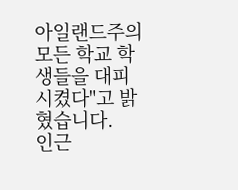아일랜드주의 모든 학교 학생들을 대피시켰다"고 밝혔습니다.
인근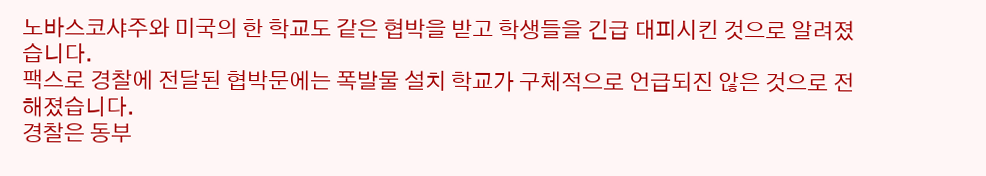노바스코샤주와 미국의 한 학교도 같은 협박을 받고 학생들을 긴급 대피시킨 것으로 알려졌습니다.
팩스로 경찰에 전달된 협박문에는 폭발물 설치 학교가 구체적으로 언급되진 않은 것으로 전해졌습니다.
경찰은 동부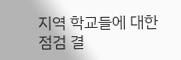지역 학교들에 대한 점검 결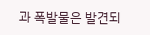과 폭발물은 발견되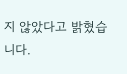지 않았다고 밝혔습니다.